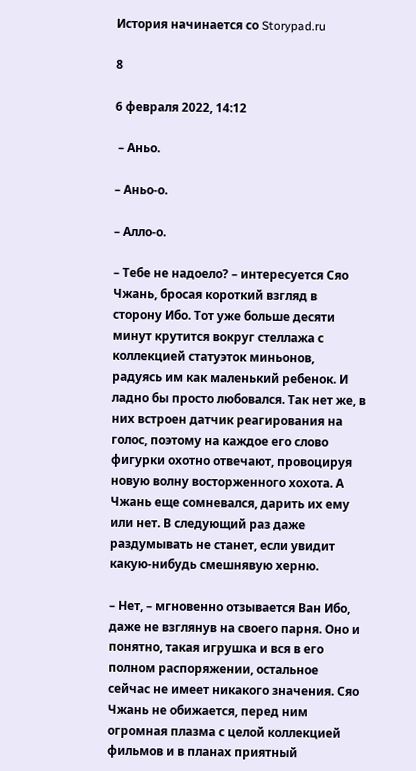История начинается со Storypad.ru

8

6 февраля 2022, 14:12

 – Аньо.

– Аньо-о.

– Алло-о.

– Тебе не надоело? – интересуется Сяо Чжань, бросая короткий взгляд в сторону Ибо. Тот уже больше десяти минут крутится вокруг стеллажа с коллекцией статуэток миньонов, радуясь им как маленький ребенок. И ладно бы просто любовался. Так нет же, в них встроен датчик реагирования на голос, поэтому на каждое его слово фигурки охотно отвечают, провоцируя новую волну восторженного хохота. А Чжань еще сомневался, дарить их ему или нет. В следующий раз даже раздумывать не станет, если увидит какую-нибудь смешнявую херню.

– Нет, – мгновенно отзывается Ван Ибо, даже не взглянув на своего парня. Оно и понятно, такая игрушка и вся в его полном распоряжении, остальное сейчас не имеет никакого значения. Сяо Чжань не обижается, перед ним огромная плазма с целой коллекцией фильмов и в планах приятный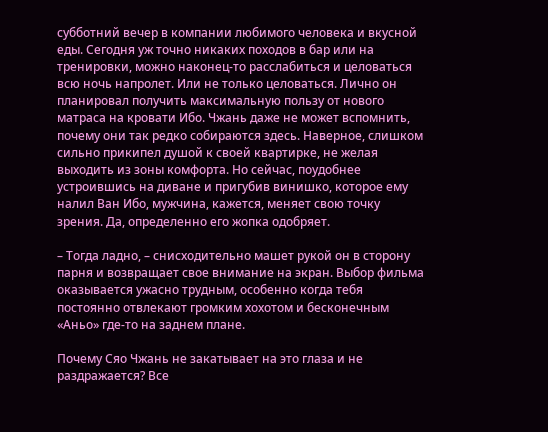субботний вечер в компании любимого человека и вкусной еды. Сегодня уж точно никаких походов в бар или на тренировки, можно наконец-то расслабиться и целоваться всю ночь напролет. Или не только целоваться. Лично он планировал получить максимальную пользу от нового матраса на кровати Ибо. Чжань даже не может вспомнить, почему они так редко собираются здесь. Наверное, слишком сильно прикипел душой к своей квартирке, не желая выходить из зоны комфорта. Но сейчас, поудобнее устроившись на диване и пригубив винишко, которое ему налил Ван Ибо, мужчина, кажется, меняет свою точку зрения. Да, определенно его жопка одобряет.

– Тогда ладно, – снисходительно машет рукой он в сторону парня и возвращает свое внимание на экран. Выбор фильма оказывается ужасно трудным, особенно когда тебя постоянно отвлекают громким хохотом и бесконечным «Аньо» где-то на заднем плане.

Почему Сяо Чжань не закатывает на это глаза и не раздражается? Все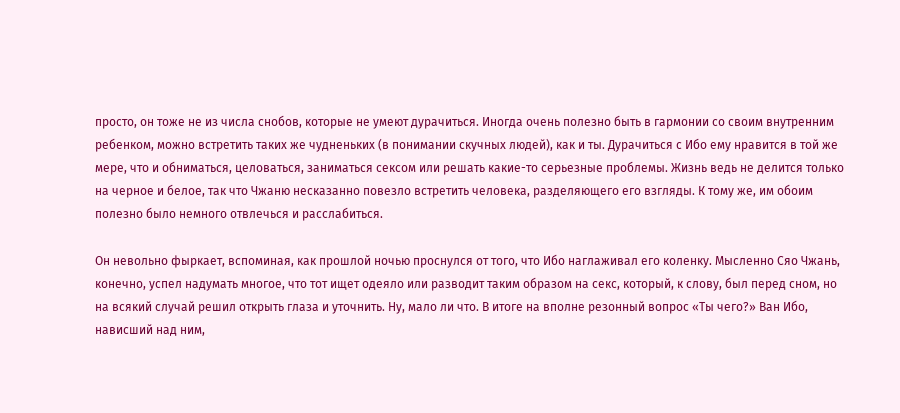просто, он тоже не из числа снобов, которые не умеют дурачиться. Иногда очень полезно быть в гармонии со своим внутренним ребенком, можно встретить таких же чудненьких (в понимании скучных людей), как и ты. Дурачиться с Ибо ему нравится в той же мере, что и обниматься, целоваться, заниматься сексом или решать какие-то серьезные проблемы. Жизнь ведь не делится только на черное и белое, так что Чжаню несказанно повезло встретить человека, разделяющего его взгляды. К тому же, им обоим полезно было немного отвлечься и расслабиться.

Он невольно фыркает, вспоминая, как прошлой ночью проснулся от того, что Ибо наглаживал его коленку. Мысленно Сяо Чжань, конечно, успел надумать многое, что тот ищет одеяло или разводит таким образом на секс, который, к слову, был перед сном, но на всякий случай решил открыть глаза и уточнить. Ну, мало ли что. В итоге на вполне резонный вопрос «Ты чего?» Ван Ибо, нависший над ним,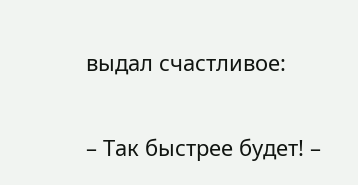выдал счастливое:

– Так быстрее будет! –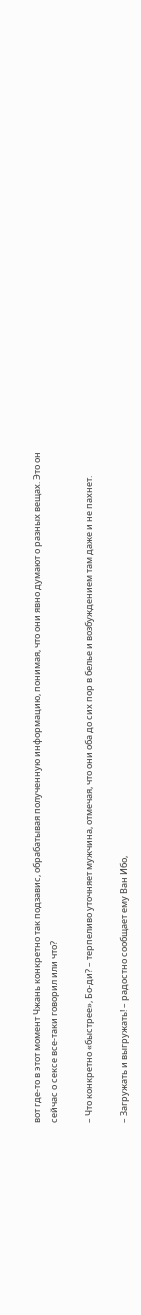вот где-то в этот момент Чжань конкретно так подзавис, обрабатывая полученную информацию, понимая, что они явно думают о разных вещах. Это он сейчас о сексе все-таки говорил или что?

– Что конкретно «быстрее», Бо-ди? – терпеливо уточняет мужчина, отмечая, что они оба до сих пор в белье и возбуждением там даже и не пахнет.

– Загружать и выгружать! – радостно сообщает ему Ван Ибо,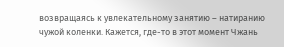возвращаясь к увлекательному занятию – натиранию чужой коленки. Кажется, где-то в этот момент Чжань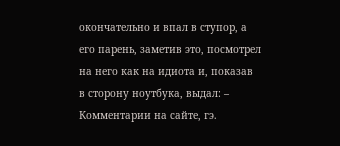окончательно и впал в ступор, а его парень, заметив это, посмотрел на него как на идиота и, показав в сторону ноутбука, выдал: – Комментарии на сайте, гэ.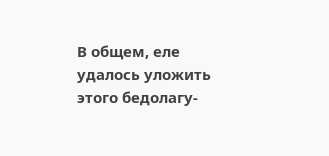В общем, еле удалось уложить этого бедолагу-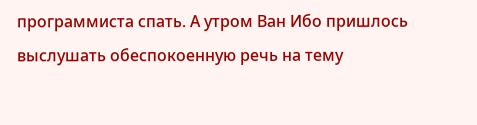программиста спать. А утром Ван Ибо пришлось выслушать обеспокоенную речь на тему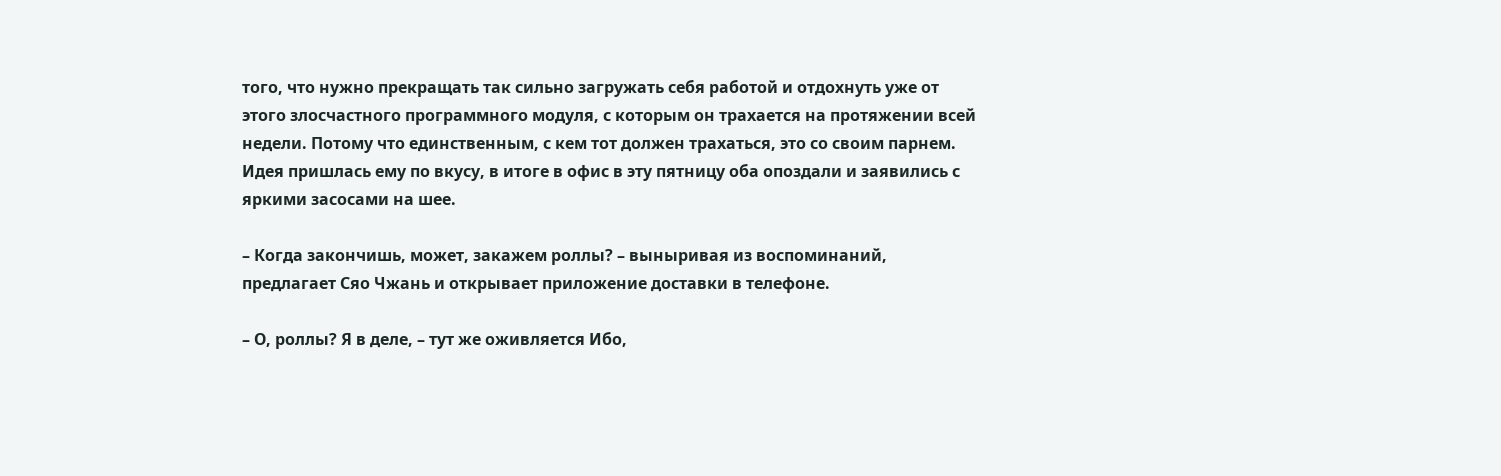того, что нужно прекращать так сильно загружать себя работой и отдохнуть уже от этого злосчастного программного модуля, с которым он трахается на протяжении всей недели. Потому что единственным, с кем тот должен трахаться, это со своим парнем. Идея пришлась ему по вкусу, в итоге в офис в эту пятницу оба опоздали и заявились с яркими засосами на шее.

– Когда закончишь, может, закажем роллы? – выныривая из воспоминаний, предлагает Сяо Чжань и открывает приложение доставки в телефоне.

– О, роллы? Я в деле, – тут же оживляется Ибо,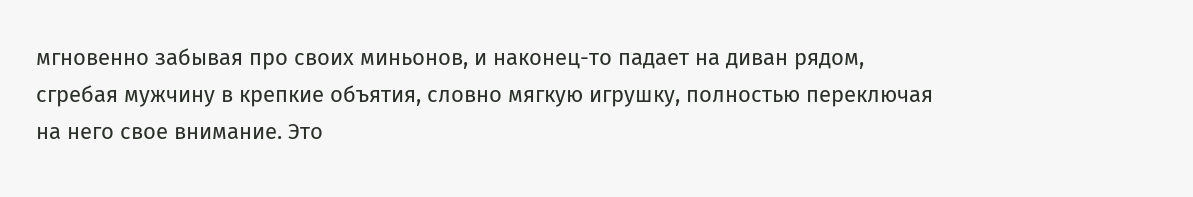мгновенно забывая про своих миньонов, и наконец-то падает на диван рядом, сгребая мужчину в крепкие объятия, словно мягкую игрушку, полностью переключая на него свое внимание. Это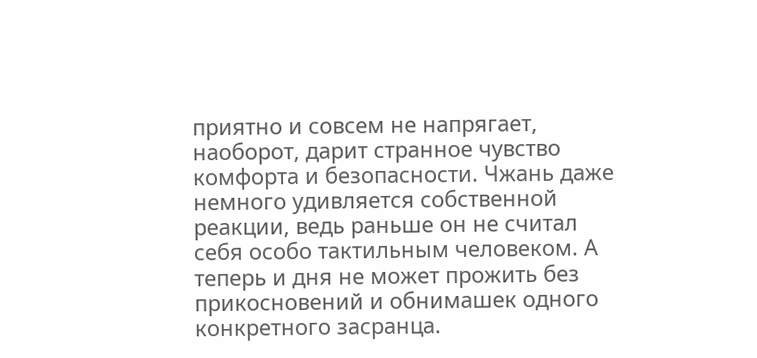приятно и совсем не напрягает, наоборот, дарит странное чувство комфорта и безопасности. Чжань даже немного удивляется собственной реакции, ведь раньше он не считал себя особо тактильным человеком. А теперь и дня не может прожить без прикосновений и обнимашек одного конкретного засранца.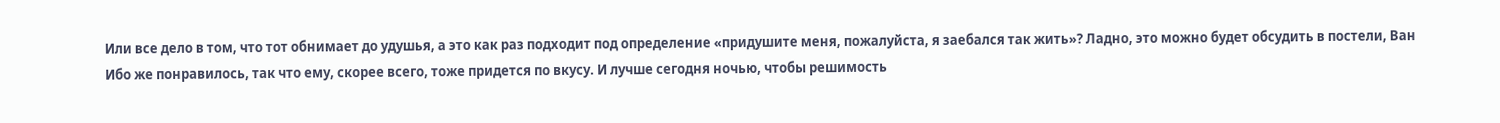Или все дело в том, что тот обнимает до удушья, а это как раз подходит под определение «придушите меня, пожалуйста, я заебался так жить»? Ладно, это можно будет обсудить в постели, Ван Ибо же понравилось, так что ему, скорее всего, тоже придется по вкусу. И лучше сегодня ночью, чтобы решимость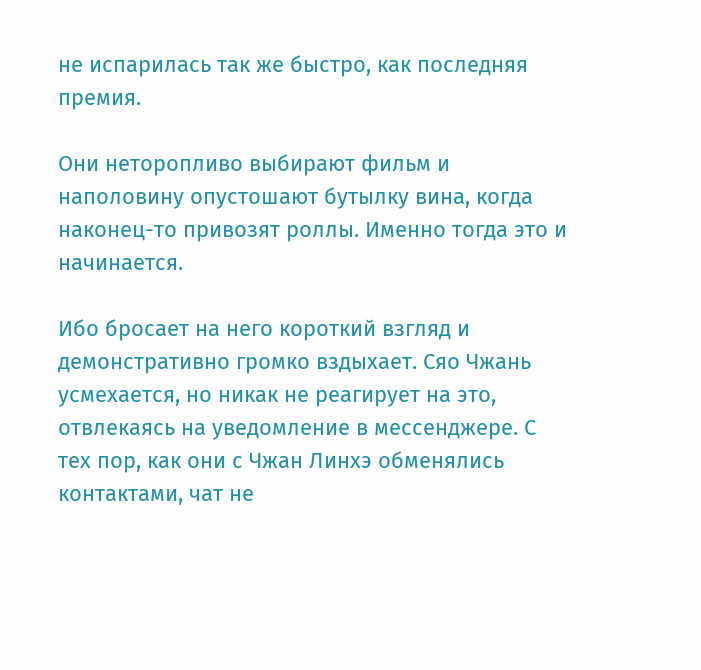не испарилась так же быстро, как последняя премия.

Они неторопливо выбирают фильм и наполовину опустошают бутылку вина, когда наконец-то привозят роллы. Именно тогда это и начинается.

Ибо бросает на него короткий взгляд и демонстративно громко вздыхает. Сяо Чжань усмехается, но никак не реагирует на это, отвлекаясь на уведомление в мессенджере. С тех пор, как они с Чжан Линхэ обменялись контактами, чат не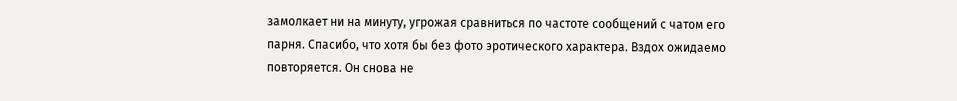замолкает ни на минуту, угрожая сравниться по частоте сообщений с чатом его парня. Спасибо, что хотя бы без фото эротического характера. Вздох ожидаемо повторяется. Он снова не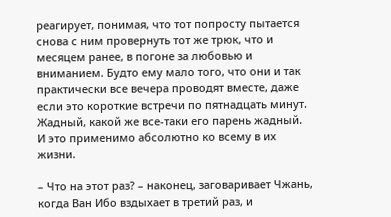реагирует, понимая, что тот попросту пытается снова с ним провернуть тот же трюк, что и месяцем ранее, в погоне за любовью и вниманием. Будто ему мало того, что они и так практически все вечера проводят вместе, даже если это короткие встречи по пятнадцать минут. Жадный, какой же все-таки его парень жадный. И это применимо абсолютно ко всему в их жизни.

– Что на этот раз? – наконец, заговаривает Чжань, когда Ван Ибо вздыхает в третий раз, и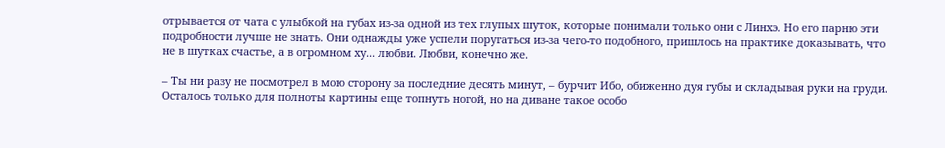отрывается от чата с улыбкой на губах из-за одной из тех глупых шуток, которые понимали только они с Линхэ. Но его парню эти подробности лучше не знать. Они однажды уже успели поругаться из-за чего-то подобного, пришлось на практике доказывать, что не в шутках счастье, а в огромном ху... любви. Любви, конечно же.

– Ты ни разу не посмотрел в мою сторону за последние десять минут, – бурчит Ибо, обиженно дуя губы и складывая руки на груди. Осталось только для полноты картины еще топнуть ногой, но на диване такое особо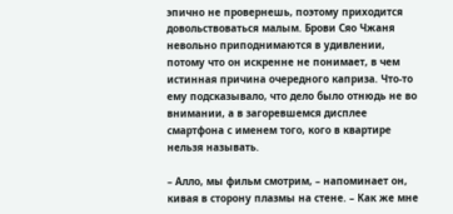эпично не провернешь, поэтому приходится довольствоваться малым. Брови Сяо Чжаня невольно приподнимаются в удивлении, потому что он искренне не понимает, в чем истинная причина очередного каприза. Что-то ему подсказывало, что дело было отнюдь не во внимании, а в загоревшемся дисплее смартфона с именем того, кого в квартире нельзя называть.

– Алло, мы фильм смотрим, – напоминает он, кивая в сторону плазмы на стене. – Как же мне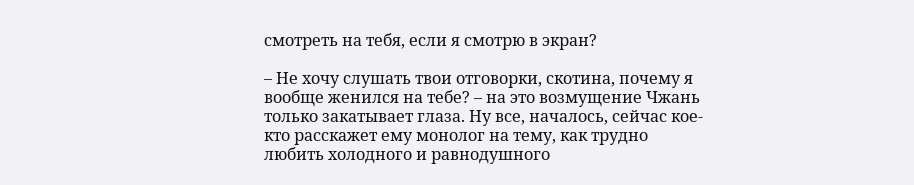смотреть на тебя, если я смотрю в экран?

– Не хочу слушать твои отговорки, скотина, почему я вообще женился на тебе? – на это возмущение Чжань только закатывает глаза. Ну все, началось, сейчас кое-кто расскажет ему монолог на тему, как трудно любить холодного и равнодушного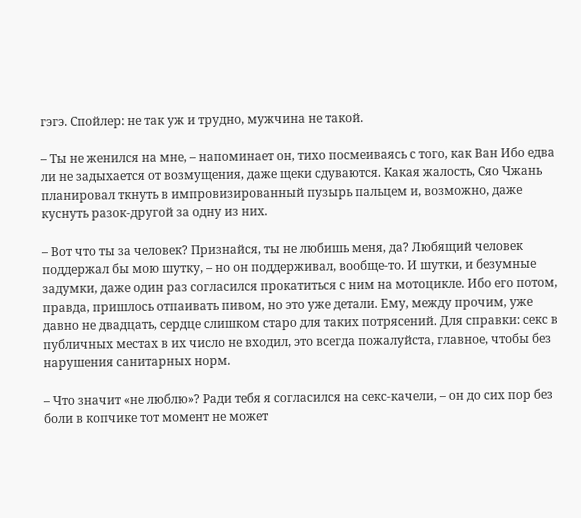гэгэ. Спойлер: не так уж и трудно, мужчина не такой.

– Ты не женился на мне, – напоминает он, тихо посмеиваясь с того, как Ван Ибо едва ли не задыхается от возмущения, даже щеки сдуваются. Какая жалость, Сяо Чжань планировал ткнуть в импровизированный пузырь пальцем и, возможно, даже куснуть разок-другой за одну из них.

– Вот что ты за человек? Признайся, ты не любишь меня, да? Любящий человек поддержал бы мою шутку, – но он поддерживал, вообще-то. И шутки, и безумные задумки, даже один раз согласился прокатиться с ним на мотоцикле. Ибо его потом, правда, пришлось отпаивать пивом, но это уже детали. Ему, между прочим, уже давно не двадцать, сердце слишком старо для таких потрясений. Для справки: секс в публичных местах в их число не входил, это всегда пожалуйста, главное, чтобы без нарушения санитарных норм.

– Что значит «не люблю»? Ради тебя я согласился на секс-качели, – он до сих пор без боли в копчике тот момент не может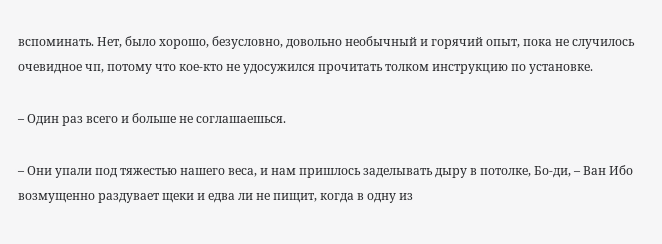вспоминать. Нет, было хорошо, безусловно, довольно необычный и горячий опыт, пока не случилось очевидное чп, потому что кое-кто не удосужился прочитать толком инструкцию по установке.

– Один раз всего и больше не соглашаешься.

– Они упали под тяжестью нашего веса, и нам пришлось заделывать дыру в потолке, Бо-ди, – Ван Ибо возмущенно раздувает щеки и едва ли не пищит, когда в одну из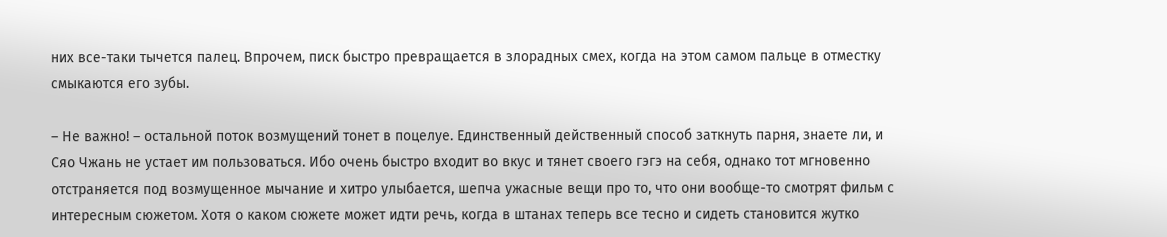них все-таки тычется палец. Впрочем, писк быстро превращается в злорадных смех, когда на этом самом пальце в отместку смыкаются его зубы.

– Не важно! – остальной поток возмущений тонет в поцелуе. Единственный действенный способ заткнуть парня, знаете ли, и Сяо Чжань не устает им пользоваться. Ибо очень быстро входит во вкус и тянет своего гэгэ на себя, однако тот мгновенно отстраняется под возмущенное мычание и хитро улыбается, шепча ужасные вещи про то, что они вообще-то смотрят фильм с интересным сюжетом. Хотя о каком сюжете может идти речь, когда в штанах теперь все тесно и сидеть становится жутко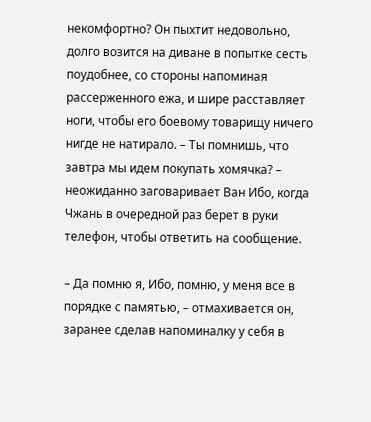некомфортно? Он пыхтит недовольно, долго возится на диване в попытке сесть поудобнее, со стороны напоминая рассерженного ежа, и шире расставляет ноги, чтобы его боевому товарищу ничего нигде не натирало. – Ты помнишь, что завтра мы идем покупать хомячка? – неожиданно заговаривает Ван Ибо, когда Чжань в очередной раз берет в руки телефон, чтобы ответить на сообщение.

– Да помню я, Ибо, помню, у меня все в порядке с памятью, – отмахивается он, заранее сделав напоминалку у себя в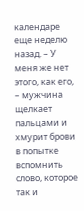календаре еще неделю назад. – У меня же нет этого, как его, – мужчина щелкает пальцами и хмурит брови в попытке вспомнить слово, которое так и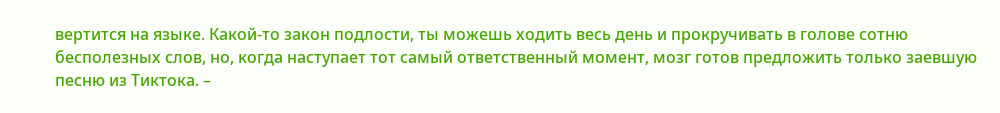вертится на языке. Какой-то закон подлости, ты можешь ходить весь день и прокручивать в голове сотню бесполезных слов, но, когда наступает тот самый ответственный момент, мозг готов предложить только заевшую песню из Тиктока. –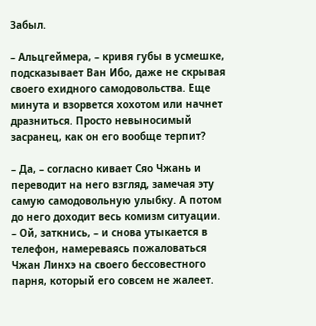Забыл.

– Альцгеймера, – кривя губы в усмешке, подсказывает Ван Ибо, даже не скрывая своего ехидного самодовольства. Еще минута и взорвется хохотом или начнет дразниться. Просто невыносимый засранец, как он его вообще терпит?

– Да, – согласно кивает Сяо Чжань и переводит на него взгляд, замечая эту самую самодовольную улыбку. А потом до него доходит весь комизм ситуации. – Ой, заткнись, – и снова утыкается в телефон, намереваясь пожаловаться Чжан Линхэ на своего бессовестного парня, который его совсем не жалеет.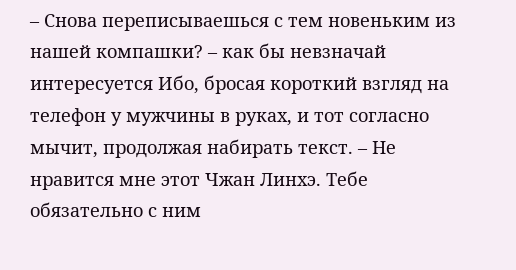– Снова переписываешься с тем новеньким из нашей компашки? – как бы невзначай интересуется Ибо, бросая короткий взгляд на телефон у мужчины в руках, и тот согласно мычит, продолжая набирать текст. – Не нравится мне этот Чжан Линхэ. Тебе обязательно с ним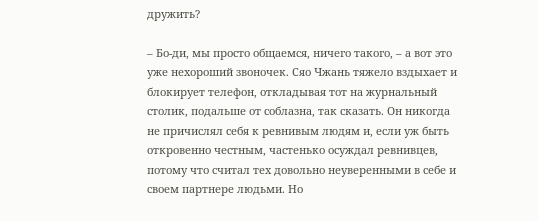дружить?

– Бо-ди, мы просто общаемся, ничего такого, – а вот это уже нехороший звоночек. Сяо Чжань тяжело вздыхает и блокирует телефон, откладывая тот на журнальный столик, подальше от соблазна, так сказать. Он никогда не причислял себя к ревнивым людям и, если уж быть откровенно честным, частенько осуждал ревнивцев, потому что считал тех довольно неуверенными в себе и своем партнере людьми. Но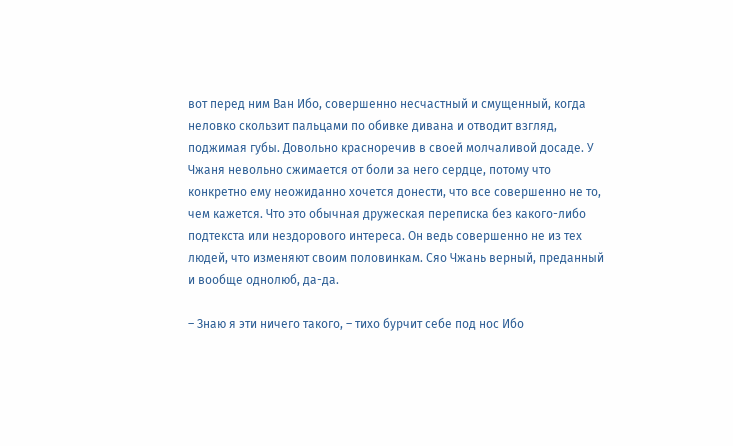вот перед ним Ван Ибо, совершенно несчастный и смущенный, когда неловко скользит пальцами по обивке дивана и отводит взгляд, поджимая губы. Довольно красноречив в своей молчаливой досаде. У Чжаня невольно сжимается от боли за него сердце, потому что конкретно ему неожиданно хочется донести, что все совершенно не то, чем кажется. Что это обычная дружеская переписка без какого-либо подтекста или нездорового интереса. Он ведь совершенно не из тех людей, что изменяют своим половинкам. Сяо Чжань верный, преданный и вообще однолюб, да-да.

– Знаю я эти ничего такого, – тихо бурчит себе под нос Ибо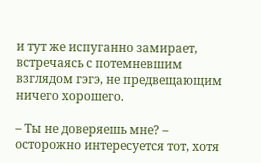и тут же испуганно замирает, встречаясь с потемневшим взглядом гэгэ, не предвещающим ничего хорошего.

– Ты не доверяешь мне? – осторожно интересуется тот, хотя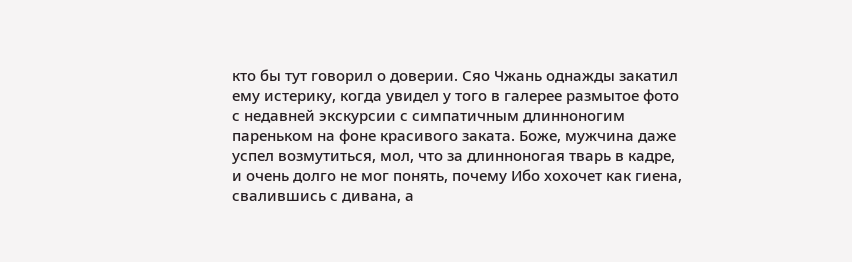кто бы тут говорил о доверии. Сяо Чжань однажды закатил ему истерику, когда увидел у того в галерее размытое фото с недавней экскурсии с симпатичным длинноногим пареньком на фоне красивого заката. Боже, мужчина даже успел возмутиться, мол, что за длинноногая тварь в кадре, и очень долго не мог понять, почему Ибо хохочет как гиена, свалившись с дивана, а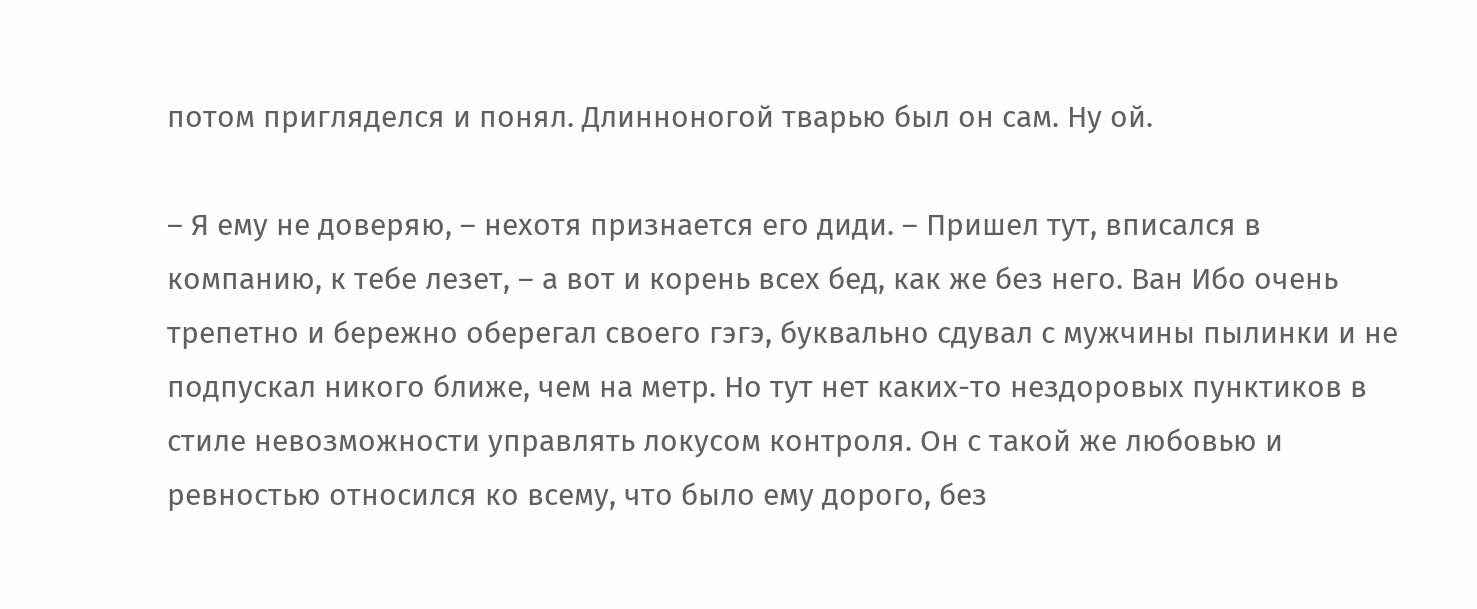потом пригляделся и понял. Длинноногой тварью был он сам. Ну ой.

– Я ему не доверяю, – нехотя признается его диди. – Пришел тут, вписался в компанию, к тебе лезет, – а вот и корень всех бед, как же без него. Ван Ибо очень трепетно и бережно оберегал своего гэгэ, буквально сдувал с мужчины пылинки и не подпускал никого ближе, чем на метр. Но тут нет каких-то нездоровых пунктиков в стиле невозможности управлять локусом контроля. Он с такой же любовью и ревностью относился ко всему, что было ему дорого, без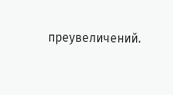преувеличений.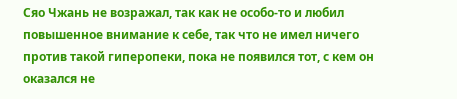Сяо Чжань не возражал, так как не особо-то и любил повышенное внимание к себе, так что не имел ничего против такой гиперопеки, пока не появился тот, с кем он оказался не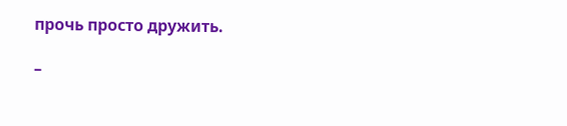прочь просто дружить.

–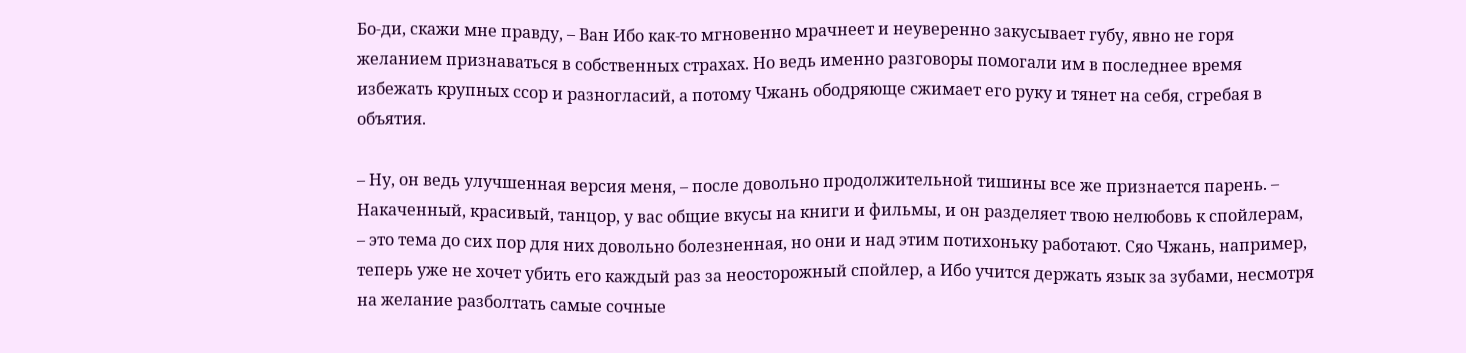Бо-ди, скажи мне правду, – Ван Ибо как-то мгновенно мрачнеет и неуверенно закусывает губу, явно не горя желанием признаваться в собственных страхах. Но ведь именно разговоры помогали им в последнее время избежать крупных ссор и разногласий, а потому Чжань ободряюще сжимает его руку и тянет на себя, сгребая в объятия.

– Ну, он ведь улучшенная версия меня, – после довольно продолжительной тишины все же признается парень. – Накаченный, красивый, танцор, у вас общие вкусы на книги и фильмы, и он разделяет твою нелюбовь к спойлерам, – это тема до сих пор для них довольно болезненная, но они и над этим потихоньку работают. Сяо Чжань, например, теперь уже не хочет убить его каждый раз за неосторожный спойлер, а Ибо учится держать язык за зубами, несмотря на желание разболтать самые сочные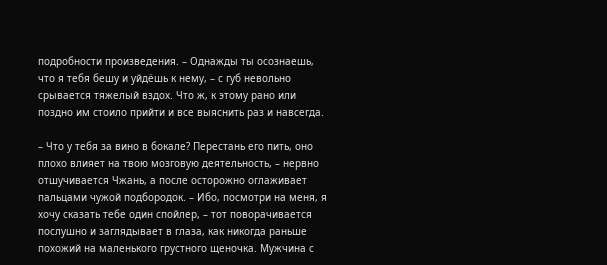подробности произведения. – Однажды ты осознаешь, что я тебя бешу и уйдёшь к нему, – с губ невольно срывается тяжелый вздох. Что ж, к этому рано или поздно им стоило прийти и все выяснить раз и навсегда.

– Что у тебя за вино в бокале? Перестань его пить, оно плохо влияет на твою мозговую деятельность, – нервно отшучивается Чжань, а после осторожно оглаживает пальцами чужой подбородок. – Ибо, посмотри на меня, я хочу сказать тебе один спойлер, – тот поворачивается послушно и заглядывает в глаза, как никогда раньше похожий на маленького грустного щеночка. Мужчина с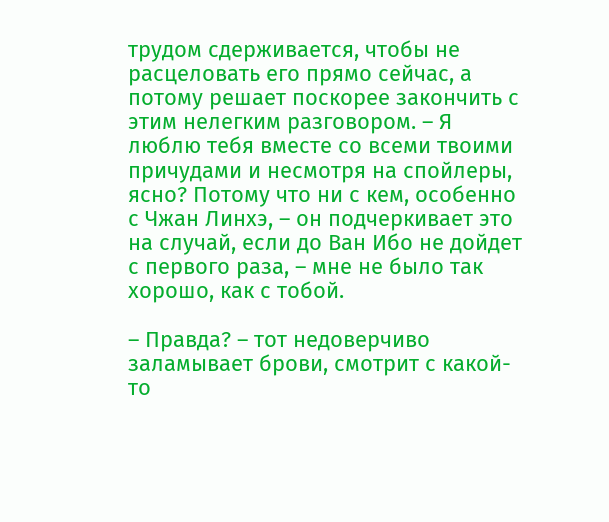трудом сдерживается, чтобы не расцеловать его прямо сейчас, а потому решает поскорее закончить с этим нелегким разговором. – Я люблю тебя вместе со всеми твоими причудами и несмотря на спойлеры, ясно? Потому что ни с кем, особенно с Чжан Линхэ, – он подчеркивает это на случай, если до Ван Ибо не дойдет с первого раза, – мне не было так хорошо, как с тобой.

– Правда? – тот недоверчиво заламывает брови, смотрит с какой-то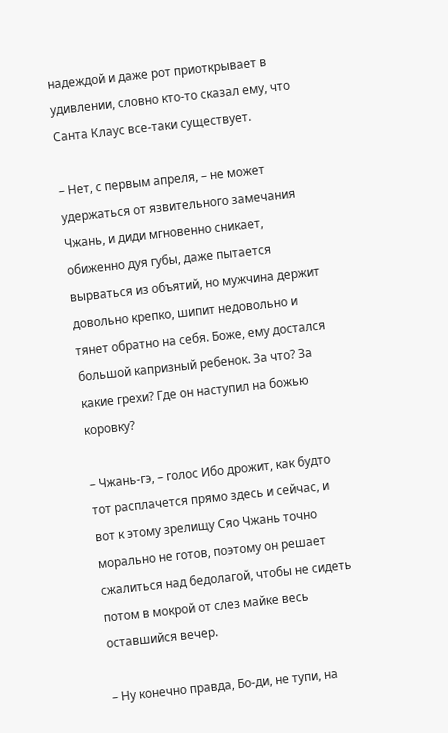надеждой и даже рот приоткрывает в удивлении, словно кто-то сказал ему, что Санта Клаус все-таки существует.

– Нет, с первым апреля, – не может удержаться от язвительного замечания Чжань, и диди мгновенно сникает, обиженно дуя губы, даже пытается вырваться из объятий, но мужчина держит довольно крепко, шипит недовольно и тянет обратно на себя. Боже, ему достался большой капризный ребенок. За что? За какие грехи? Где он наступил на божью коровку?

– Чжань-гэ, – голос Ибо дрожит, как будто тот расплачется прямо здесь и сейчас, и вот к этому зрелищу Сяо Чжань точно морально не готов, поэтому он решает сжалиться над бедолагой, чтобы не сидеть потом в мокрой от слез майке весь оставшийся вечер.

– Ну конечно правда, Бо-ди, не тупи, на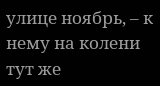улице ноябрь, – к нему на колени тут же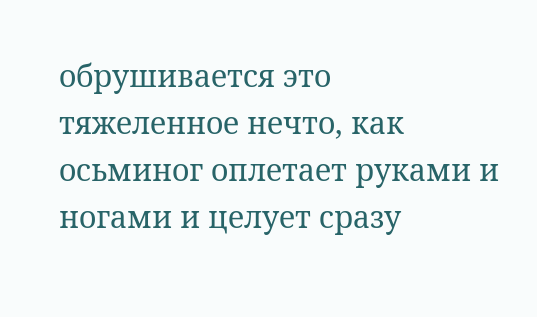обрушивается это тяжеленное нечто, как осьминог оплетает руками и ногами и целует сразу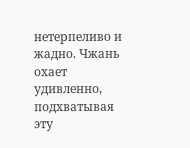нетерпеливо и жадно. Чжань охает удивленно, подхватывая эту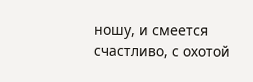ношу, и смеется счастливо, с охотой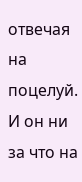отвечая на поцелуй. И он ни за что на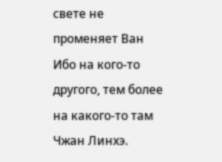свете не променяет Ван Ибо на кого-то другого, тем более на какого-то там Чжан Линхэ.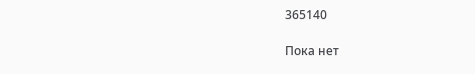365140

Пока нет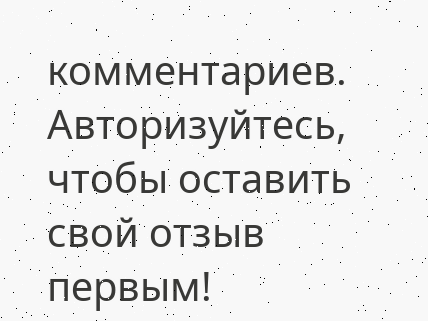комментариев. Авторизуйтесь, чтобы оставить свой отзыв первым!